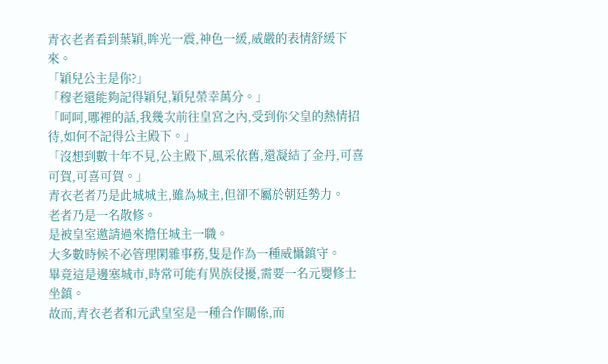青衣老者看到葉穎,眸光一震,神色一緩,威嚴的表情舒緩下來。
「穎兒公主是你?」
「穆老還能夠記得穎兒,穎兒榮幸萬分。」
「呵呵,哪裡的話,我幾次前往皇宮之內,受到你父皇的熱情招待,如何不記得公主殿下。」
「沒想到數十年不見,公主殿下,風采依舊,還凝結了金丹,可喜可賀,可喜可賀。」
青衣老者乃是此城城主,雖為城主,但卻不屬於朝廷勢力。
老者乃是一名散修。
是被皇室邀請過來擔任城主一職。
大多數時候不必管理閑雜事務,隻是作為一種威懾鎮守。
畢竟這是邊塞城市,時常可能有異族侵擾,需要一名元嬰修士坐鎮。
故而,青衣老者和元武皇室是一種合作關係,而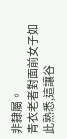非隸屬。
青衣老者對面前女子如此熟悉,這讓谷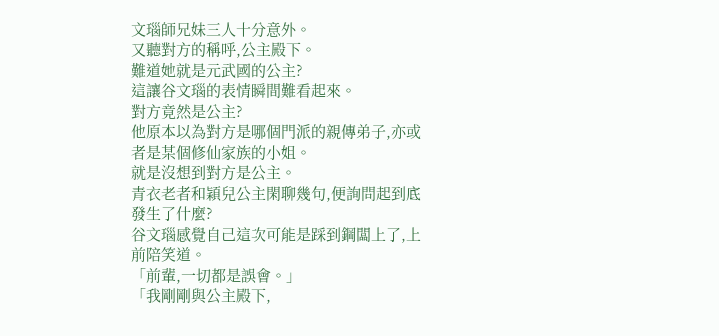文瑙師兄妹三人十分意外。
又聽對方的稱呼,公主殿下。
難道她就是元武國的公主?
這讓谷文瑙的表情瞬間難看起來。
對方竟然是公主?
他原本以為對方是哪個門派的親傳弟子,亦或者是某個修仙家族的小姐。
就是沒想到對方是公主。
青衣老者和穎兒公主閑聊幾句,便詢問起到底發生了什麼?
谷文瑙感覺自己這次可能是踩到鋼闆上了,上前陪笑道。
「前輩,一切都是誤會。」
「我剛剛與公主殿下,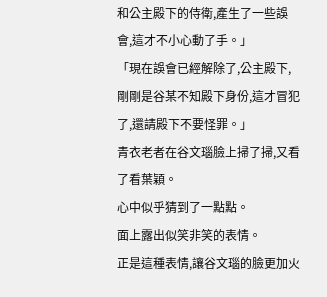和公主殿下的侍衛,產生了一些誤會,這才不小心動了手。」
「現在誤會已經解除了,公主殿下,剛剛是谷某不知殿下身份,這才冒犯了,還請殿下不要怪罪。」
青衣老者在谷文瑙臉上掃了掃,又看了看葉穎。
心中似乎猜到了一點點。
面上露出似笑非笑的表情。
正是這種表情,讓谷文瑙的臉更加火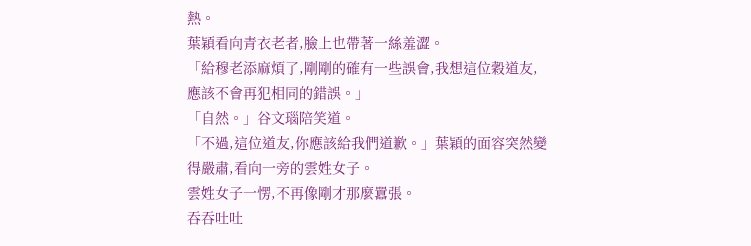熱。
葉穎看向青衣老者,臉上也帶著一絲羞澀。
「給穆老添麻煩了,剛剛的確有一些誤會,我想這位穀道友,應該不會再犯相同的錯誤。」
「自然。」谷文瑙陪笑道。
「不過,這位道友,你應該給我們道歉。」葉穎的面容突然變得嚴肅,看向一旁的雲姓女子。
雲姓女子一愣,不再像剛才那麼囂張。
吞吞吐吐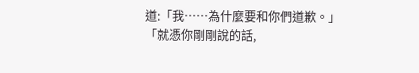道:「我……為什麼要和你們道歉。」
「就憑你剛剛說的話,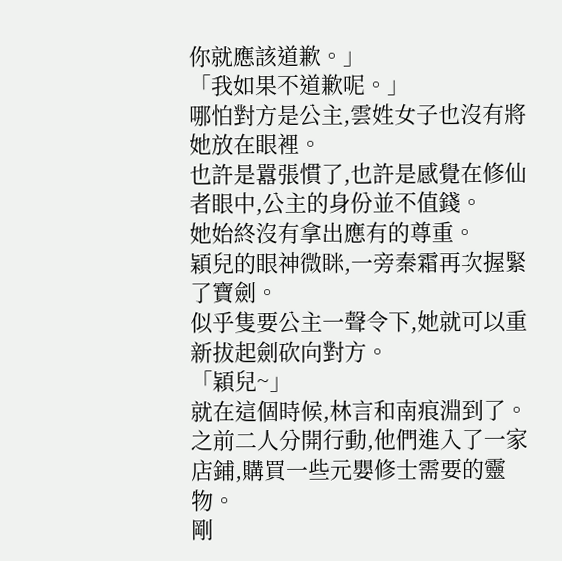你就應該道歉。」
「我如果不道歉呢。」
哪怕對方是公主,雲姓女子也沒有將她放在眼裡。
也許是囂張慣了,也許是感覺在修仙者眼中,公主的身份並不值錢。
她始終沒有拿出應有的尊重。
穎兒的眼神微眯,一旁秦霜再次握緊了寶劍。
似乎隻要公主一聲令下,她就可以重新拔起劍砍向對方。
「穎兒~」
就在這個時候,林言和南痕淵到了。
之前二人分開行動,他們進入了一家店鋪,購買一些元嬰修士需要的靈物。
剛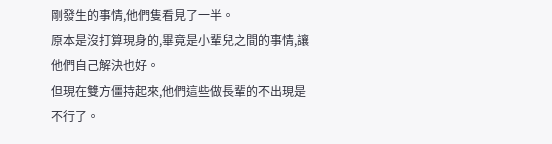剛發生的事情,他們隻看見了一半。
原本是沒打算現身的,畢竟是小輩兒之間的事情,讓他們自己解決也好。
但現在雙方僵持起來,他們這些做長輩的不出現是不行了。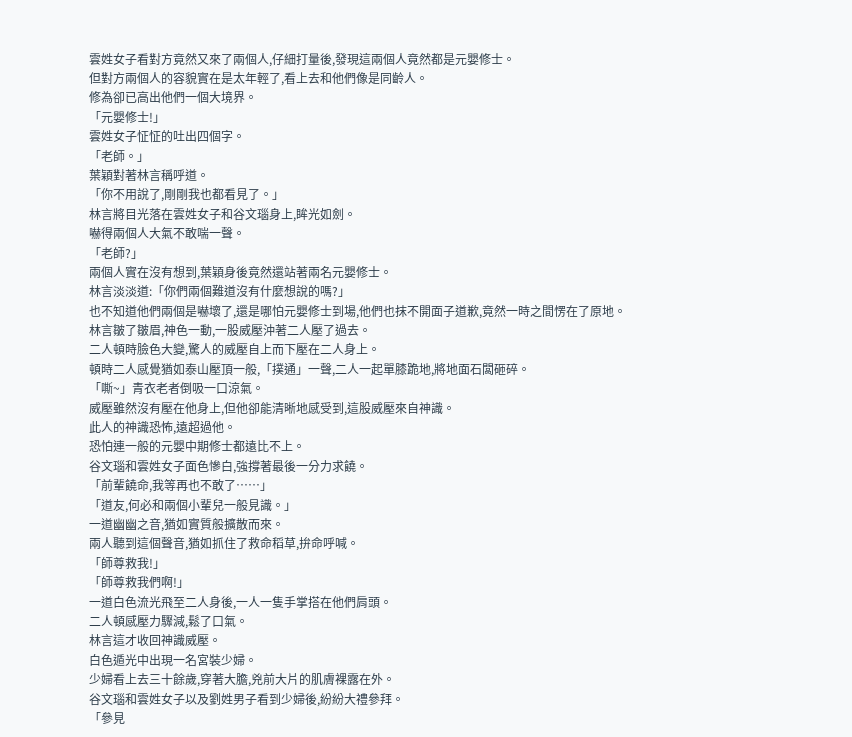雲姓女子看對方竟然又來了兩個人,仔細打量後,發現這兩個人竟然都是元嬰修士。
但對方兩個人的容貌實在是太年輕了,看上去和他們像是同齡人。
修為卻已高出他們一個大境界。
「元嬰修士!」
雲姓女子怔怔的吐出四個字。
「老師。」
葉穎對著林言稱呼道。
「你不用說了,剛剛我也都看見了。」
林言將目光落在雲姓女子和谷文瑙身上,眸光如劍。
嚇得兩個人大氣不敢喘一聲。
「老師?」
兩個人實在沒有想到,葉穎身後竟然還站著兩名元嬰修士。
林言淡淡道:「你們兩個難道沒有什麼想說的嗎?」
也不知道他們兩個是嚇壞了,還是哪怕元嬰修士到場,他們也抹不開面子道歉,竟然一時之間愣在了原地。
林言皺了皺眉,神色一動,一股威壓沖著二人壓了過去。
二人頓時臉色大變,驚人的威壓自上而下壓在二人身上。
頓時二人感覺猶如泰山壓頂一般,「撲通」一聲,二人一起單膝跪地,將地面石闆砸碎。
「嘶~」青衣老者倒吸一口涼氣。
威壓雖然沒有壓在他身上,但他卻能清晰地感受到,這股威壓來自神識。
此人的神識恐怖,遠超過他。
恐怕連一般的元嬰中期修士都遠比不上。
谷文瑙和雲姓女子面色慘白,強撐著最後一分力求饒。
「前輩饒命,我等再也不敢了……」
「道友,何必和兩個小輩兒一般見識。」
一道幽幽之音,猶如實質般擴散而來。
兩人聽到這個聲音,猶如抓住了救命稻草,拚命呼喊。
「師尊救我!」
「師尊救我們啊!」
一道白色流光飛至二人身後,一人一隻手掌搭在他們肩頭。
二人頓感壓力驟減,鬆了口氣。
林言這才收回神識威壓。
白色遁光中出現一名宮裝少婦。
少婦看上去三十餘歲,穿著大膽,兇前大片的肌膚裸露在外。
谷文瑙和雲姓女子以及劉姓男子看到少婦後,紛紛大禮參拜。
「參見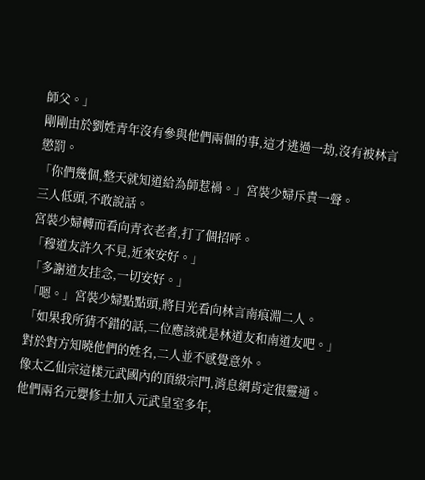師父。」
剛剛由於劉姓青年沒有參與他們兩個的事,這才逃過一劫,沒有被林言懲罰。
「你們幾個,整天就知道給為師惹禍。」宮裝少婦斥責一聲。
三人低頭,不敢說話。
宮裝少婦轉而看向青衣老者,打了個招呼。
「穆道友許久不見,近來安好。」
「多謝道友挂念,一切安好。」
「嗯。」宮裝少婦點點頭,將目光看向林言南痕淵二人。
「如果我所猜不錯的話,二位應該就是林道友和南道友吧。」
對於對方知曉他們的姓名,二人並不感覺意外。
像太乙仙宗這樣元武國內的頂級宗門,消息網肯定很靈通。
他們兩名元嬰修士加入元武皇室多年,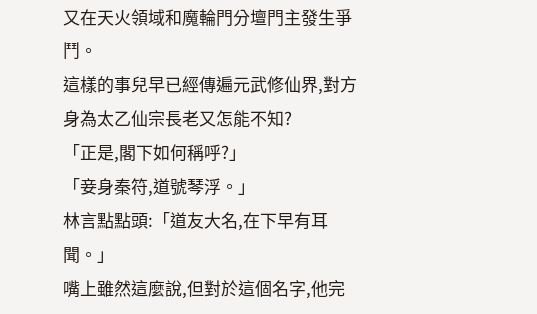又在天火領域和魔輪門分壇門主發生爭鬥。
這樣的事兒早已經傳遍元武修仙界,對方身為太乙仙宗長老又怎能不知?
「正是,閣下如何稱呼?」
「妾身秦符,道號琴浮。」
林言點點頭:「道友大名,在下早有耳聞。」
嘴上雖然這麼說,但對於這個名字,他完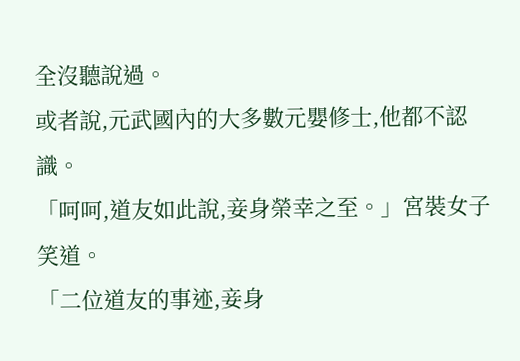全沒聽說過。
或者說,元武國內的大多數元嬰修士,他都不認識。
「呵呵,道友如此說,妾身榮幸之至。」宮裝女子笑道。
「二位道友的事迹,妾身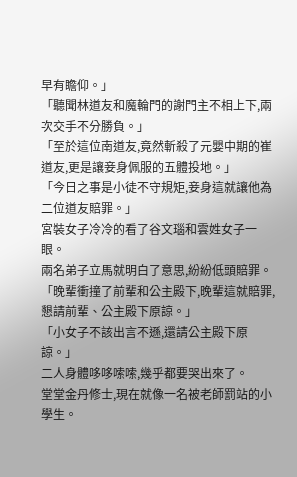早有瞻仰。」
「聽聞林道友和魔輪門的謝門主不相上下,兩次交手不分勝負。」
「至於這位南道友,竟然斬殺了元嬰中期的崔道友,更是讓妾身佩服的五體投地。」
「今日之事是小徒不守規矩,妾身這就讓他為二位道友賠罪。」
宮裝女子冷冷的看了谷文瑙和雲姓女子一眼。
兩名弟子立馬就明白了意思,紛紛低頭賠罪。
「晚輩衝撞了前輩和公主殿下,晚輩這就賠罪,懇請前輩、公主殿下原諒。」
「小女子不該出言不遜,還請公主殿下原諒。」
二人身體哆哆嗦嗦,幾乎都要哭出來了。
堂堂金丹修士,現在就像一名被老師罰站的小學生。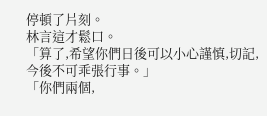停頓了片刻。
林言這才鬆口。
「算了,希望你們日後可以小心謹慎,切記,今後不可乖張行事。」
「你們兩個,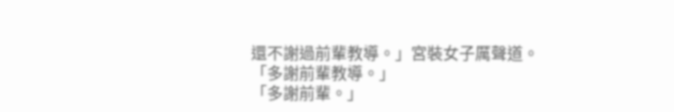還不謝過前輩教導。」宮裝女子厲聲道。
「多謝前輩教導。」
「多謝前輩。」